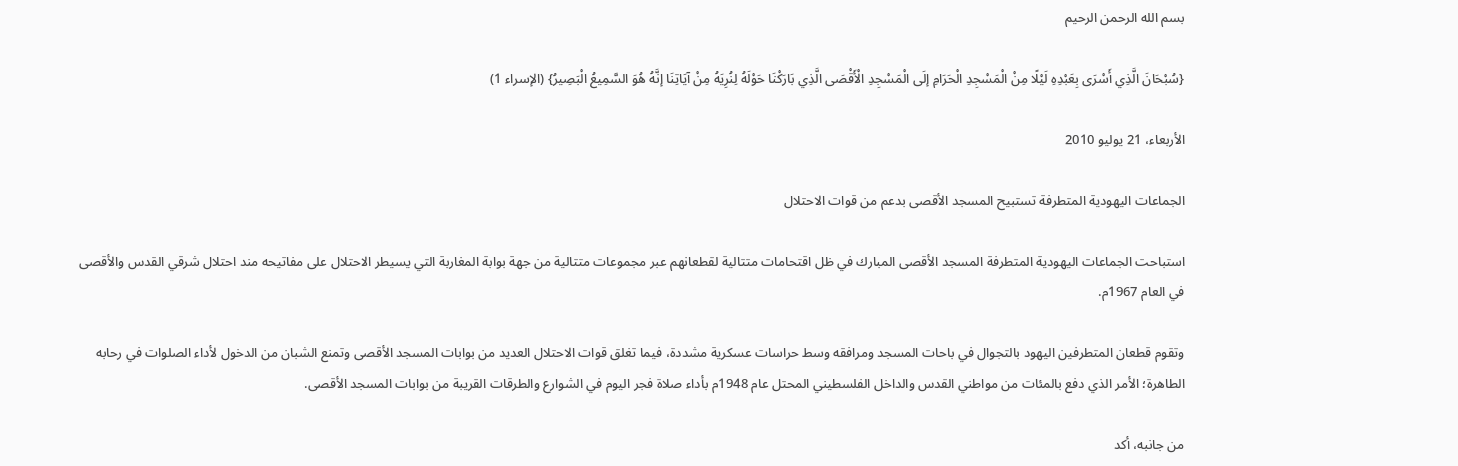بسم الله الرحمن الرحيم

{سُبْحَانَ الَّذِي أَسْرَى بِعَبْدِهِ لَيْلًا مِنْ الْمَسْجِدِ الْحَرَامِ إلَى الْمَسْجِدِ الْأَقْصَى الَّذِي بَارَكْنَا حَوْلَهُ لِنُرِيَهُ مِنْ آيَاتِنَا إنَّهُ هُوَ السَّمِيعُ الْبَصِيرُ} (الإسراء 1)

الأربعاء، 21 يوليو 2010

الجماعات اليهودية المتطرفة تستبيح المسجد الأقصى بدعم من قوات الاحتلال

استباحت الجماعات اليهودية المتطرفة المسجد الأقصى المبارك في ظل اقتحامات متتالية لقطعانهم عبر مجموعات متتالية من جهة بوابة المغاربة التي يسيطر الاحتلال على مفاتيحه مند احتلال شرقي القدس والأقصى في العام 1967م.

وتقوم قطعان المتطرفين اليهود بالتجوال في باحات المسجد ومرافقه وسط حراسات عسكرية مشددة، فيما تغلق قوات الاحتلال العديد من بوابات المسجد الأقصى وتمنع الشبان من الدخول لأداء الصلوات في رحابه الطاهرة؛ الأمر الذي دفع بالمئات من مواطني القدس والداخل الفلسطيني المحتل عام 1948م بأداء صلاة فجر اليوم في الشوارع والطرقات القريبة من بوابات المسجد الأقصى.

من جانبه، أكد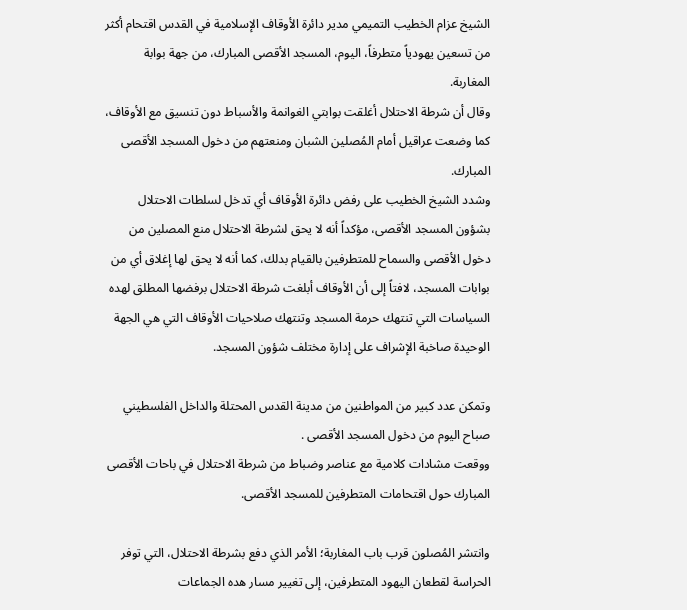الشيخ عزام الخطيب التميمي مدير دائرة الأوقاف الإسلامية في القدس اقتحام أكثر من تسعين يهودياً متطرفاً، اليوم، المسجد الأقصى المبارك، من جهة بوابة المغاربة.
وقال أن شرطة الاحتلال أغلقت بوابتي الغوانمة والأسباط دون تنسيق مع الأوقاف، كما وضعت عراقيل أمام المُصلين الشبان ومنعتهم من دخول المسجد الأقصى المبارك.
وشدد الشيخ الخطيب على رفض دائرة الأوقاف أي تدخل لسلطات الاحتلال بشؤون المسجد الأقصى، مؤكداً أنه لا يحق لشرطة الاحتلال منع المصلين من دخول الأقصى والسماح للمتطرفين بالقيام بدلك، كما أنه لا يحق لها إغلاق أي من بوابات المسجد، لافتاً إلى أن الأوقاف أبلغت شرطة الاحتلال برفضها المطلق لهده السياسات التي تنتهك حرمة المسجد وتنتهك صلاحيات الأوقاف التي هي الجهة الوحيدة صاخبة الإشراف على إدارة مختلف شؤون المسجد.

وتمكن عدد كبير من المواطنين من مدينة القدس المحتلة والداخل الفلسطيني صباح اليوم من دخول المسجد الأقصى .
ووقعت مشادات كلامية مع عناصر وضباط من شرطة الاحتلال في باحات الأقصى المبارك حول اقتحامات المتطرفين للمسجد الأقصى.

وانتشر المُصلون قرب باب المغاربة؛ الأمر الذي دفع بشرطة الاحتلال، التي توفر الحراسة لقطعان اليهود المتطرفين، إلى تغيير مسار هده الجماعات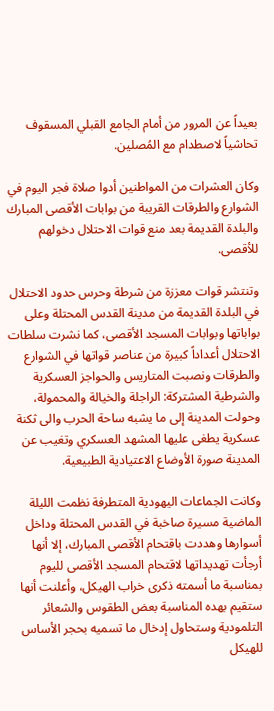بعيداً عن المرور من أمام الجامع القبلي المسقوف تحاشياً لاصطدام مع المُصلين.

وكان العشرات من المواطنين أدوا صلاة فجر اليوم في الشوارع والطرقات القريبة من بوابات الأقصى المبارك والبلدة القديمة بعد منع قوات الاحتلال دخولهم للأقصى.

وتنتشر قوات معززة من شرطة وحرس حدود الاحتلال في البلدة القديمة من مدينة القدس المحتلة وعلى بواباتها وبوابات المسجد الأقصى، كما نشرت سلطات الاحتلال أعداداً كبيرة من عناصر قواتها في الشوارع والطرقات ونصبت المتاريس والحواجز العسكرية والشرطية المشتركة: الراجلة والخيالة والمحمولة، وحولت المدينة إلى ما يشبه ساحة الحرب والى ثكنة عسكرية يطغى عليها المشهد العسكري وتغيب عن المدينة صورة الأوضاع الاعتيادية الطبيعية.

وكانت الجماعات اليهودية المتطرفة نظمت الليلة الماضية مسيرة صاخبة في القدس المحتلة وداخل أسوارها وهددت باقتحام الأقصى المبارك، إلا أنها أرجأت تهديداتها لاقتحام المسجد الأقصى لليوم بمناسبة ما أسمته ذكرى خراب الهيكل، وأعلنت أنها ستقيم بهده المناسبة بعض الطقوس والشعائر التلمودية وستحاول إدخال ما تسميه بحجر الأساس للهيكل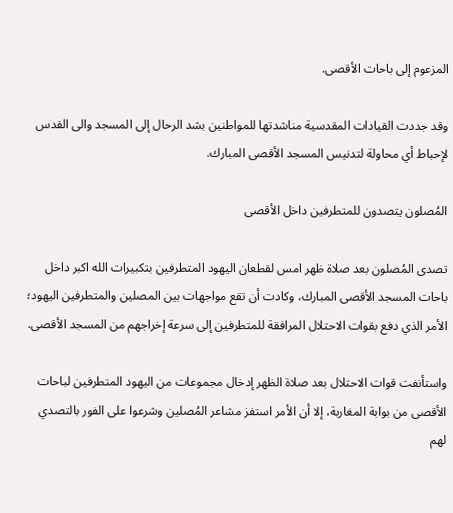المزعوم إلى باحات الأقصى.

وقد جددت القيادات المقدسية مناشدتها للمواطنين بشد الرحال إلى المسجد والى القدس لإحباط أي محاولة لتدنيس المسجد الأقصى المبارك.

المُصلون يتصدون للمتطرفين داخل الأقصى

تصدى المُصلون بعد صلاة ظهر امس لقطعان اليهود المتطرفين بتكبيرات الله اكبر داخل باحات المسجد الأقصى المبارك، وكادت أن تقع مواجهات بين المصلين والمتطرفين اليهود؛ الأمر الذي دفع بقوات الاحتلال المرافقة للمتطرفين إلى سرعة إخراجهم من المسجد الأقصى.

واستأنفت قوات الاحتلال بعد صلاة الظهر إدخال مجموعات من اليهود المتطرفين لباحات الأقصى من بوابة المغاربة، إلا أن الأمر استفز مشاعر المُصلين وشرعوا على الفور بالتصدي لهم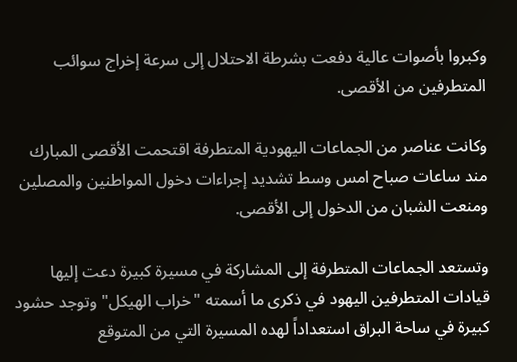وكبروا بأصوات عالية دفعت بشرطة الاحتلال إلى سرعة إخراج سوائب المتطرفين من الأقصى.

وكانت عناصر من الجماعات اليهودية المتطرفة اقتحمت الأقصى المبارك مند ساعات صباح امس وسط تشديد إجراءات دخول المواطنين والمصلين ومنعت الشبان من الدخول إلى الأقصى.

وتستعد الجماعات المتطرفة إلى المشاركة في مسيرة كبيرة دعت إليها قيادات المتطرفين اليهود في ذكرى ما أسمته "خراب الهيكل" وتوجد حشود كبيرة في ساحة البراق استعداداً لهده المسيرة التي من المتوقع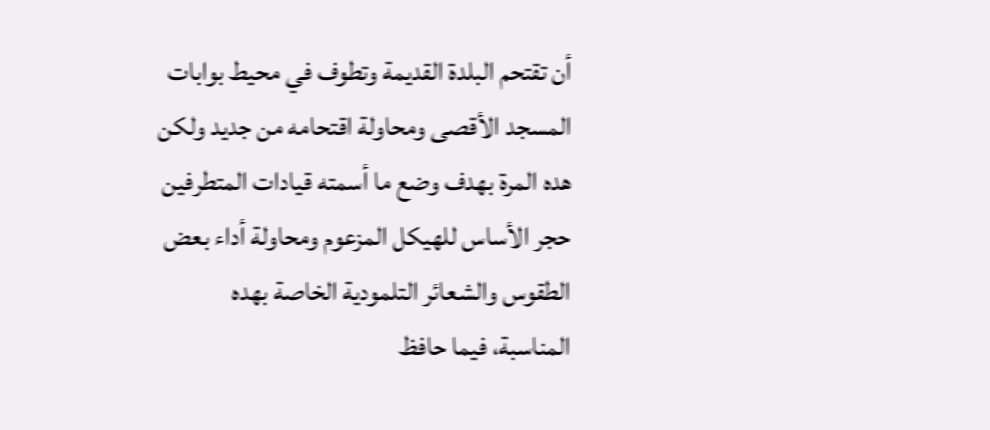أن تقتحم البلدة القديمة وتطوف في محيط بوابات المسجد الأقصى ومحاولة اقتحامه من جديد ولكن هده المرة بهدف وضع ما أسمته قيادات المتطرفين حجر الأساس للهيكل المزعوم ومحاولة أداء بعض الطقوس والشعائر التلمودية الخاصة بهده المناسبة، فيما حافظ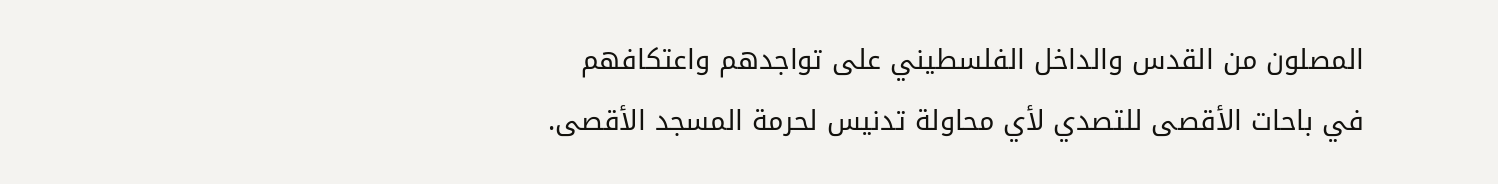المصلون من القدس والداخل الفلسطيني على تواجدهم واعتكافهم في باحات الأقصى للتصدي لأي محاولة تدنيس لحرمة المسجد الأقصى.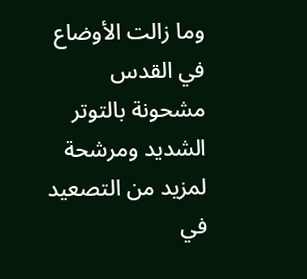وما زالت الأوضاع في القدس مشحونة بالتوتر الشديد ومرشحة لمزيد من التصعيد في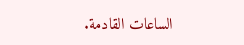الساعات القادمة.